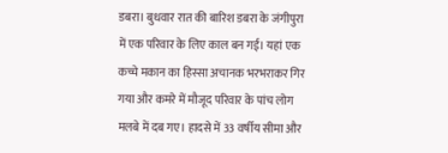डबरा। बुधवार रात की बारिश डबरा के जंगीपुरा में एक परिवार के लिए काल बन गई। यहां एक कच्चे मकान का हिस्सा अचानक भरभराकर गिर गया और कमरे में मौजूद परिवार के पांच लोग मलबे में दब गए। हादसे में 33 वर्षीय सीमा और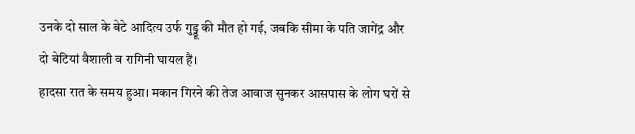उनके दो साल के बेटे आदित्य उर्फ गुड्डू की मौत हो गई, जबकि सीमा के पति जागेंद्र और दो बेटियां वैशाली व रागिनी घायल हैं।
हादसा रात के समय हुआ। मकान गिरने की तेज आवाज सुनकर आसपास के लोग घरों से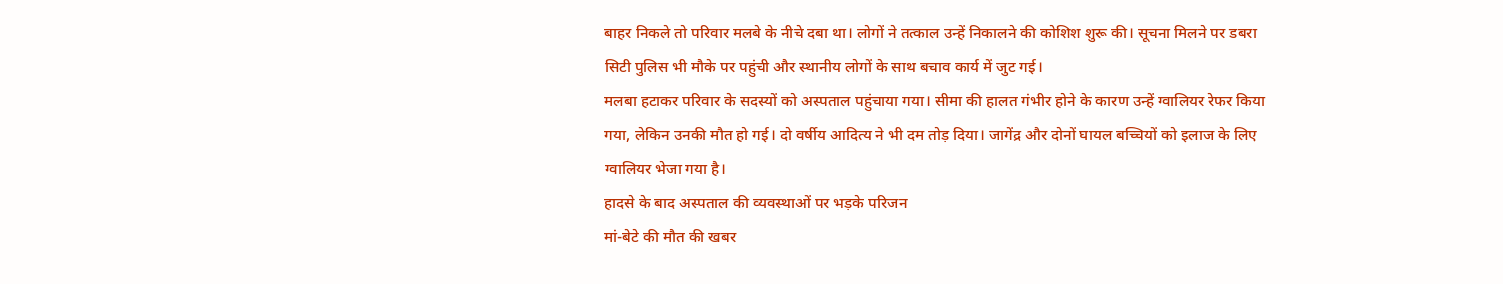बाहर निकले तो परिवार मलबे के नीचे दबा था। लोगों ने तत्काल उन्हें निकालने की कोशिश शुरू की। सूचना मिलने पर डबरा सिटी पुलिस भी मौके पर पहुंची और स्थानीय लोगों के साथ बचाव कार्य में जुट गई।
मलबा हटाकर परिवार के सदस्यों को अस्पताल पहुंचाया गया। सीमा की हालत गंभीर होने के कारण उन्हें ग्वालियर रेफर किया गया, लेकिन उनकी मौत हो गई। दो वर्षीय आदित्य ने भी दम तोड़ दिया। जागेंद्र और दोनों घायल बच्चियों को इलाज के लिए ग्वालियर भेजा गया है।
हादसे के बाद अस्पताल की व्यवस्थाओं पर भड़के परिजन
मां-बेटे की मौत की खबर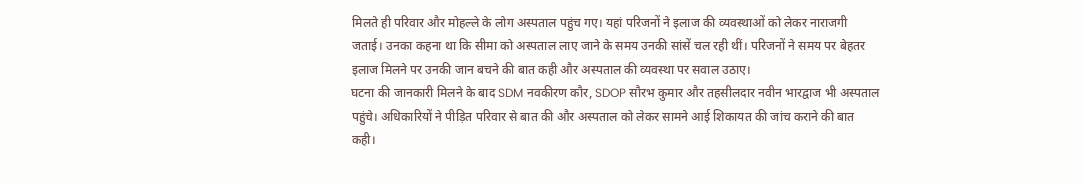मिलते ही परिवार और मोहल्ले के लोग अस्पताल पहुंच गए। यहां परिजनों ने इलाज की व्यवस्थाओं को लेकर नाराजगी जताई। उनका कहना था कि सीमा को अस्पताल लाए जाने के समय उनकी सांसें चल रही थीं। परिजनों ने समय पर बेहतर इलाज मिलने पर उनकी जान बचने की बात कही और अस्पताल की व्यवस्था पर सवाल उठाए।
घटना की जानकारी मिलने के बाद SDM नवकीरण कौर, SDOP सौरभ कुमार और तहसीलदार नवीन भारद्वाज भी अस्पताल पहुंचे। अधिकारियों ने पीड़ित परिवार से बात की और अस्पताल को लेकर सामने आई शिकायत की जांच कराने की बात कही।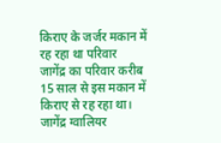किराए के जर्जर मकान में रह रहा था परिवार
जागेंद्र का परिवार करीब 15 साल से इस मकान में किराए से रह रहा था। जागेंद्र ग्वालियर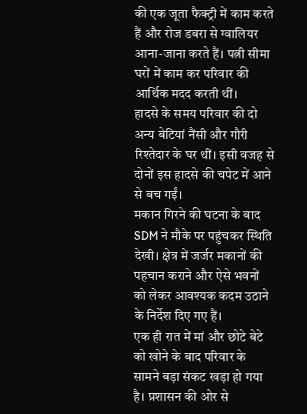की एक जूता फैक्ट्री में काम करते हैं और रोज डबरा से ग्वालियर आना-जाना करते हैं। पत्नी सीमा घरों में काम कर परिवार की आर्थिक मदद करती थीं।
हादसे के समय परिवार की दो अन्य बेटियां नैंसी और गौरी रिश्तेदार के घर थीं। इसी वजह से दोनों इस हादसे की चपेट में आने से बच गईं।
मकान गिरने की घटना के बाद SDM ने मौके पर पहुंचकर स्थिति देखी। क्षेत्र में जर्जर मकानों की पहचान कराने और ऐसे भवनों को लेकर आवश्यक कदम उठाने के निर्देश दिए गए हैं।
एक ही रात में मां और छोटे बेटे को खोने के बाद परिवार के सामने बड़ा संकट खड़ा हो गया है। प्रशासन की ओर से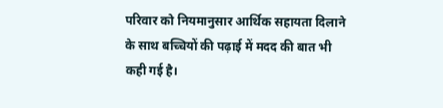परिवार को नियमानुसार आर्थिक सहायता दिलाने के साथ बच्चियों की पढ़ाई में मदद की बात भी कही गई है।